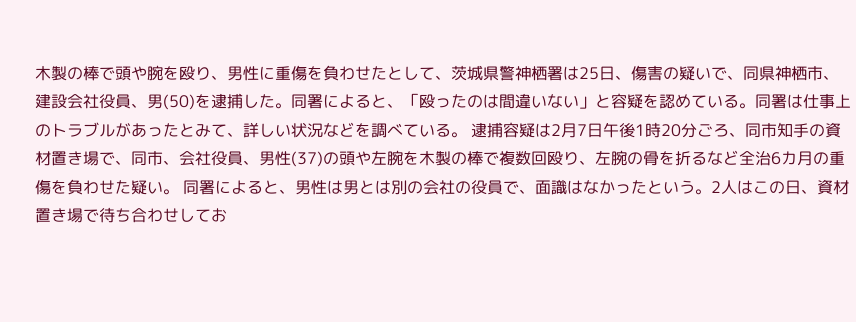木製の棒で頭や腕を殴り、男性に重傷を負わせたとして、茨城県警神栖署は25日、傷害の疑いで、同県神栖市、建設会社役員、男(50)を逮捕した。同署によると、「殴ったのは間違いない」と容疑を認めている。同署は仕事上のトラブルがあったとみて、詳しい状況などを調べている。 逮捕容疑は2月7日午後1時20分ごろ、同市知手の資材置き場で、同市、会社役員、男性(37)の頭や左腕を木製の棒で複数回殴り、左腕の骨を折るなど全治6カ月の重傷を負わせた疑い。 同署によると、男性は男とは別の会社の役員で、面識はなかったという。2人はこの日、資材置き場で待ち合わせしてお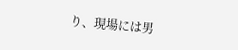り、現場には男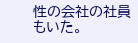性の会社の社員もいた。